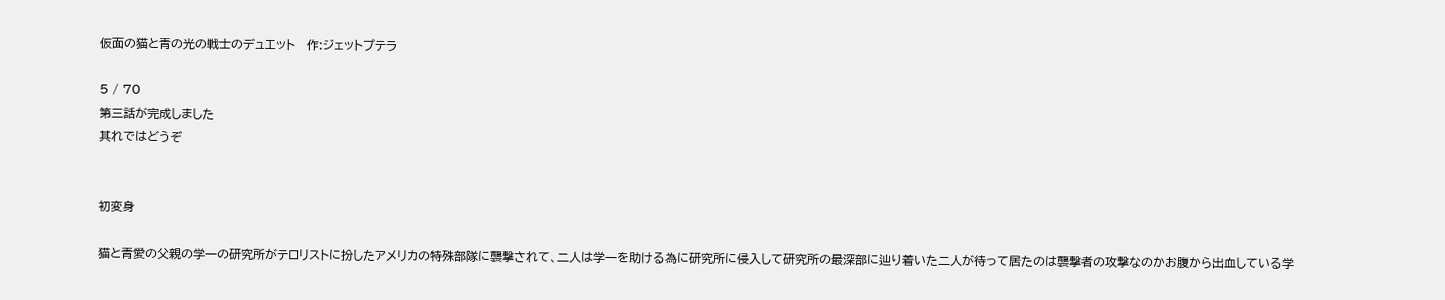仮面の猫と青の光の戦士のデュエット   作:ジェットプテラ

5 / 70
第三話が完成しました
其れではどうぞ


初変身

猫と青愛の父親の学一の研究所がテロリストに扮したアメリカの特殊部隊に襲撃されて、二人は学一を助ける為に研究所に侵入して研究所の最深部に辿り着いた二人が待って居たのは襲撃者の攻撃なのかお腹から出血している学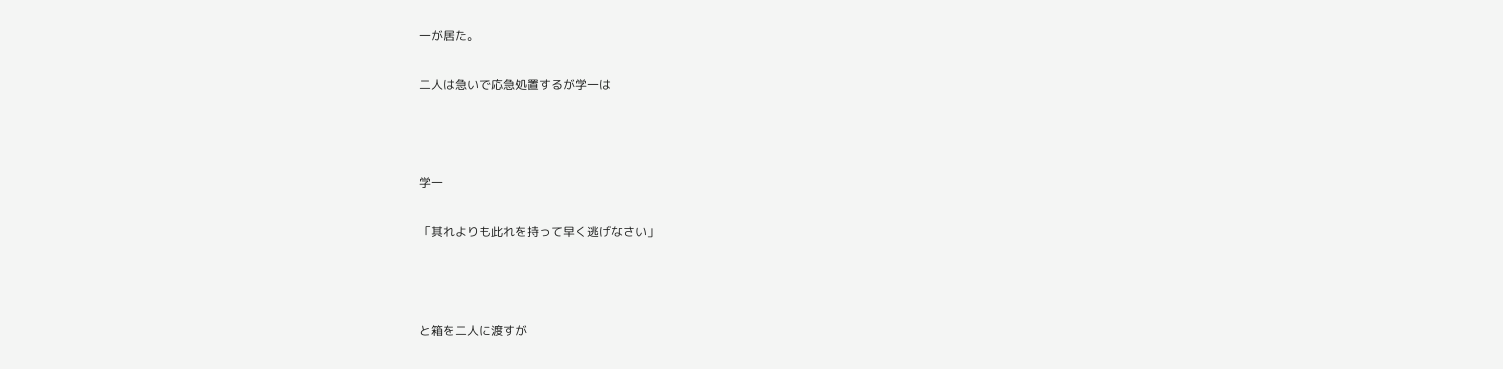一が居た。

二人は急いで応急処置するが学一は



学一

「其れよりも此れを持って早く逃げなさい」



と箱を二人に渡すが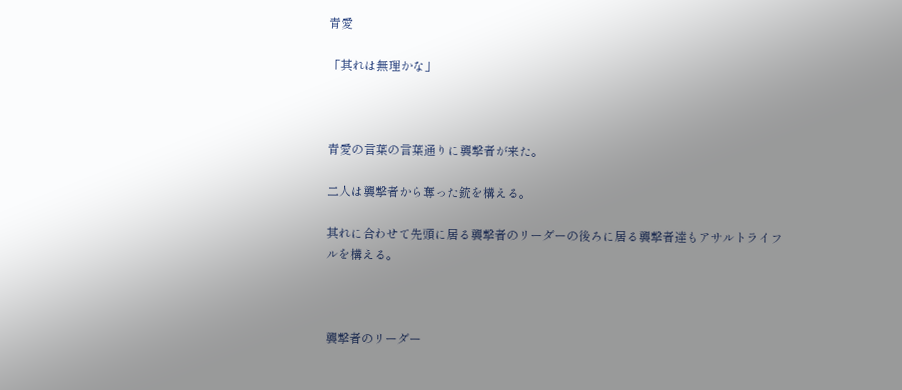青愛

「其れは無理かな」



青愛の言葉の言葉通りに襲撃者が来た。

二人は襲撃者から奪った銃を構える。

其れに合わせて先頭に居る襲撃者のリーダーの後ろに居る襲撃者達もアサルトライフルを構える。



襲撃者のリーダー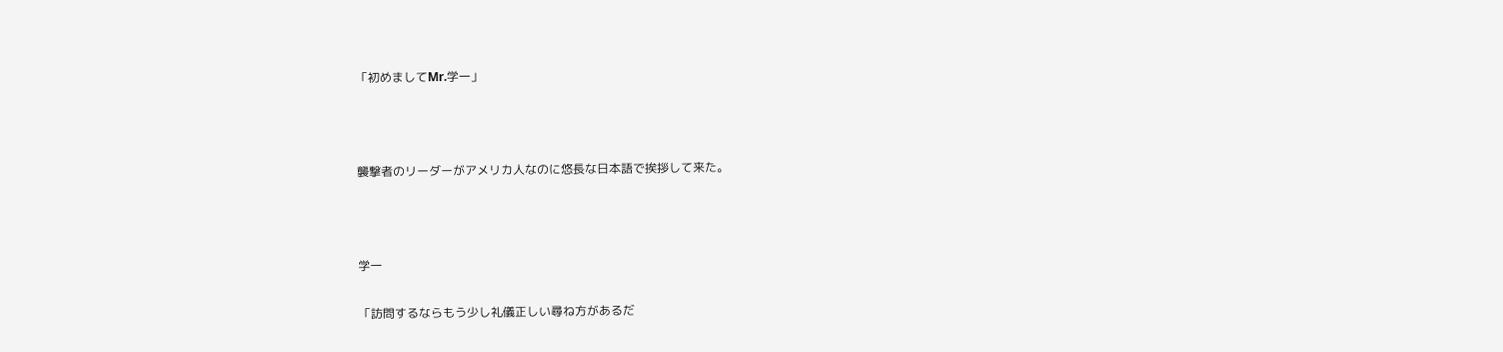「初めましてMr.学一」



襲撃者のリーダーがアメリカ人なのに悠長な日本語で挨拶して来た。



学一

「訪問するならもう少し礼儀正しい尋ね方があるだ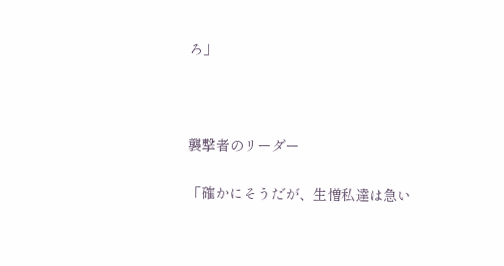ろ」



襲撃者のリーダー

「確かにそうだが、生憎私達は急い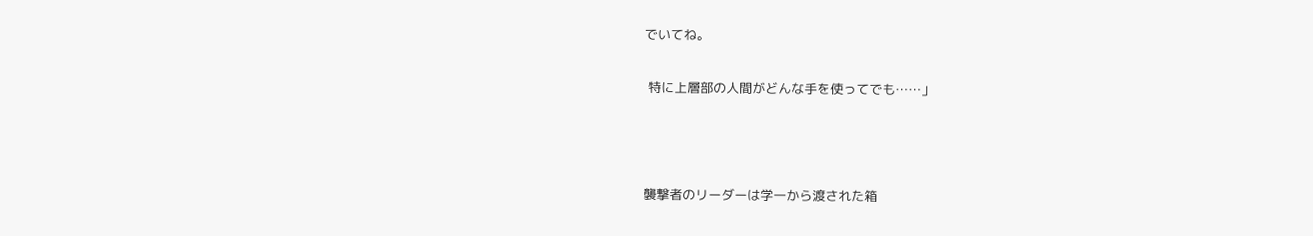でいてね。

 特に上層部の人間がどんな手を使ってでも……」



襲撃者のリーダーは学一から渡された箱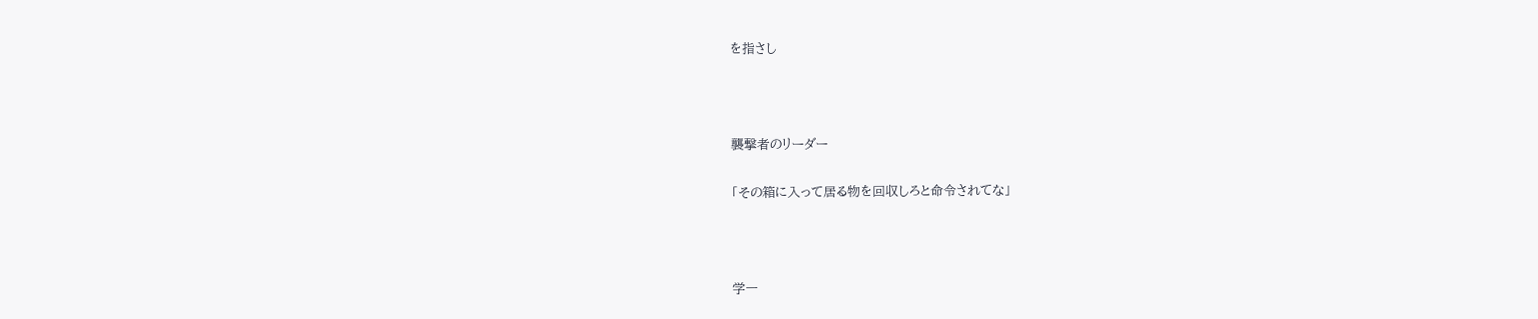を指さし



襲撃者のリーダー

「その箱に入って居る物を回収しろと命令されてな」



学一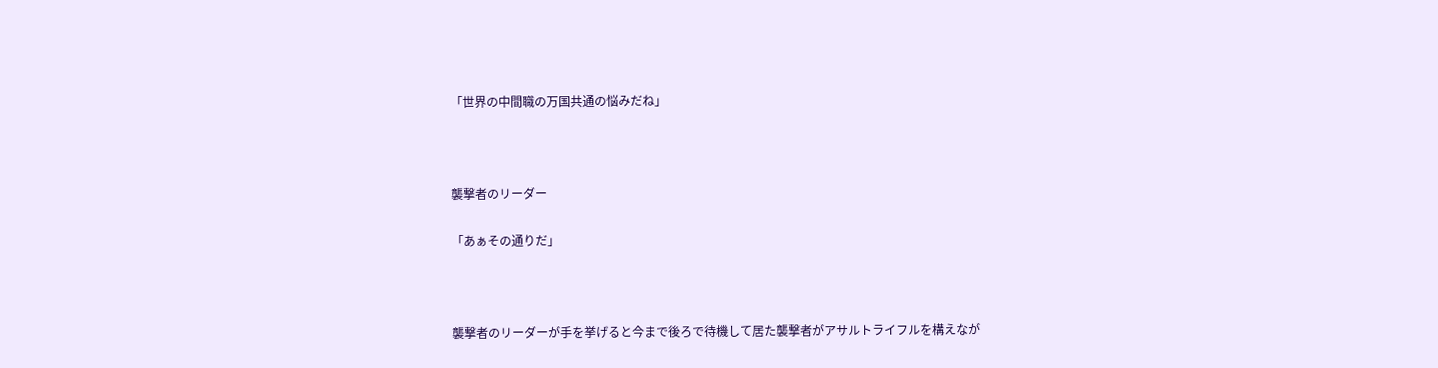「世界の中間職の万国共通の悩みだね」



襲撃者のリーダー

「あぁその通りだ」



襲撃者のリーダーが手を挙げると今まで後ろで待機して居た襲撃者がアサルトライフルを構えなが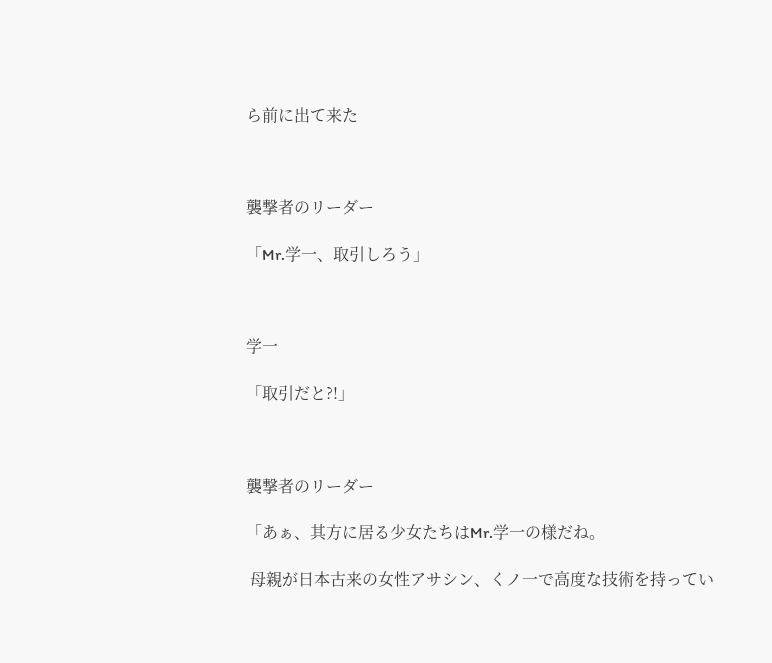ら前に出て来た



襲撃者のリーダー

「Mr.学一、取引しろう」



学一

「取引だと?!」



襲撃者のリーダー

「あぁ、其方に居る少女たちはMr.学一の様だね。

 母親が日本古来の女性アサシン、くノ一で高度な技術を持ってい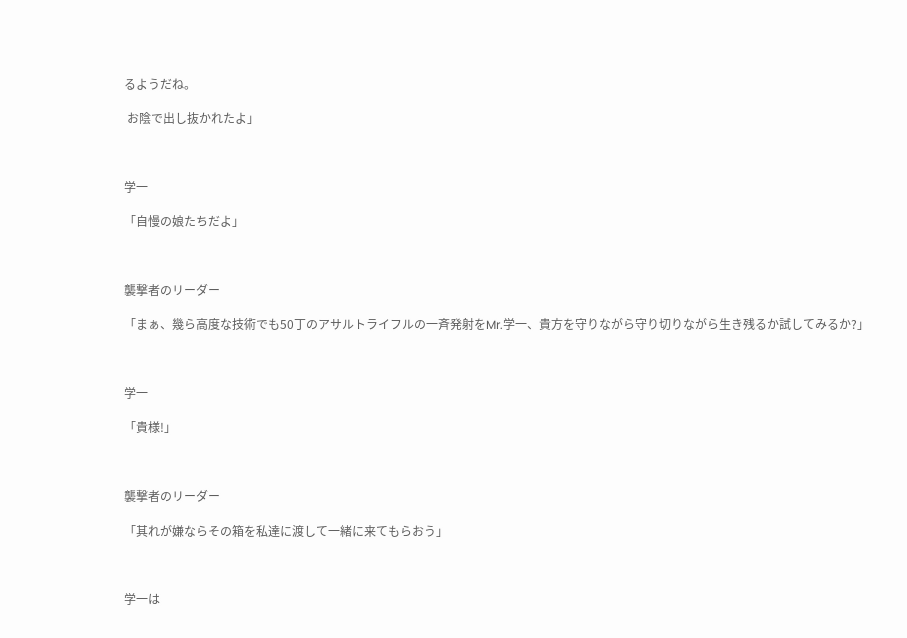るようだね。

 お陰で出し抜かれたよ」



学一

「自慢の娘たちだよ」



襲撃者のリーダー

「まぁ、幾ら高度な技術でも50丁のアサルトライフルの一斉発射をMr.学一、貴方を守りながら守り切りながら生き残るか試してみるか?」



学一

「貴様!」



襲撃者のリーダー

「其れが嫌ならその箱を私達に渡して一緒に来てもらおう」



学一は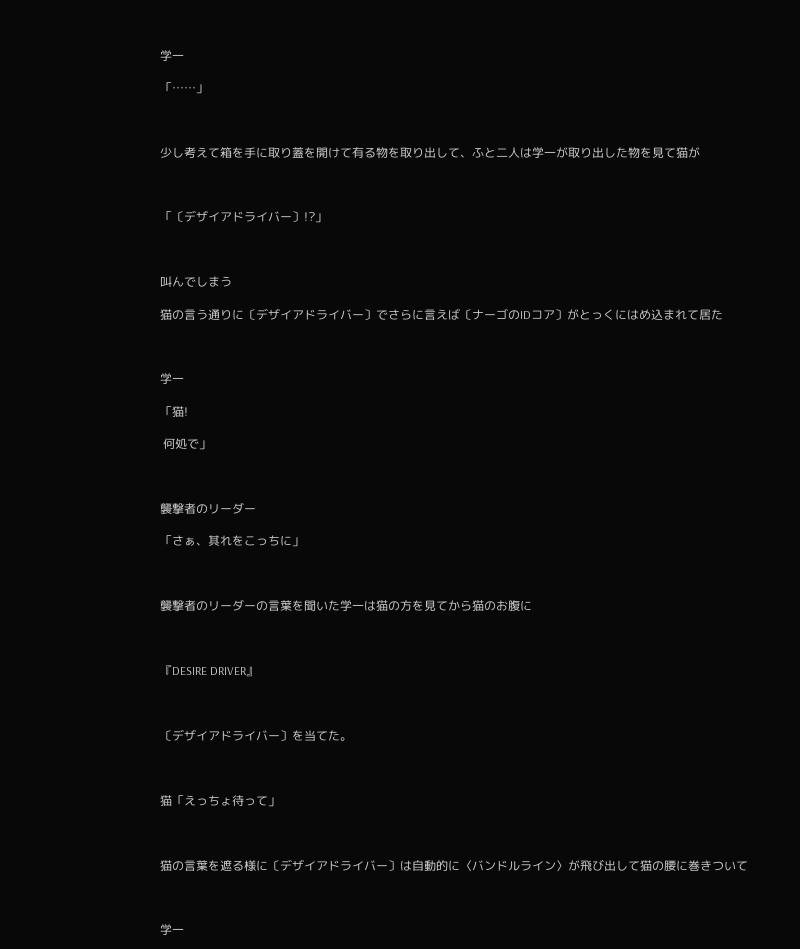学一

「……」



少し考えて箱を手に取り蓋を開けて有る物を取り出して、ふと二人は学一が取り出した物を見て猫が



「〔デザイアドライバー〕!?」



叫んでしまう

猫の言う通りに〔デザイアドライバー〕でさらに言えば〔ナーゴのIDコア〕がとっくにはめ込まれて居た



学一

「猫!

 何処で」



襲撃者のリーダー

「さぁ、其れをこっちに」



襲撃者のリーダーの言葉を聞いた学一は猫の方を見てから猫のお腹に



『DESIRE DRIVER』



〔デザイアドライバー〕を当てた。



猫「えっちょ待って」



猫の言葉を遮る様に〔デザイアドライバー〕は自動的に〈バンドルライン〉が飛び出して猫の腰に巻きついて



学一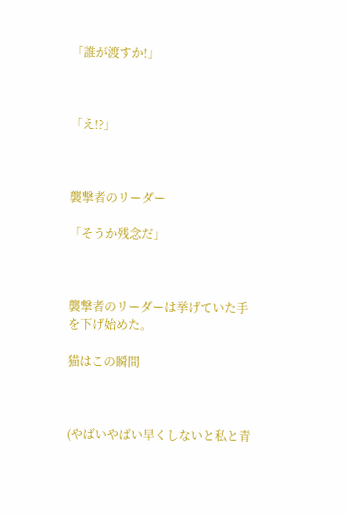「誰が渡すか!」



「え!?」



襲撃者のリーダー

「そうか残念だ」



襲撃者のリーダーは挙げていた手を下げ始めた。

猫はこの瞬間



(やばいやばい早くしないと私と青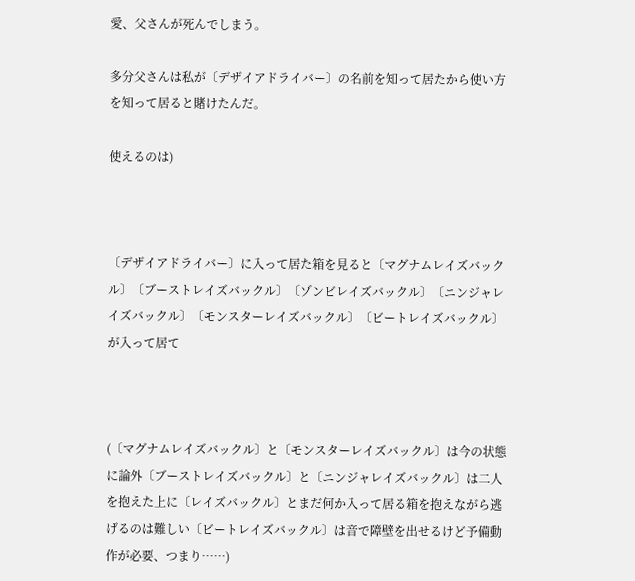愛、父さんが死んでしまう。

多分父さんは私が〔デザイアドライバー〕の名前を知って居たから使い方を知って居ると賭けたんだ。

使えるのは)



〔デザイアドライバー〕に入って居た箱を見ると〔マグナムレイズバックル〕〔ブーストレイズバックル〕〔ゾンビレイズバックル〕〔ニンジャレイズバックル〕〔モンスターレイズバックル〕〔ビートレイズバックル〕が入って居て



(〔マグナムレイズバックル〕と〔モンスターレイズバックル〕は今の状態に論外〔ブーストレイズバックル〕と〔ニンジャレイズバックル〕は二人を抱えた上に〔レイズバックル〕とまだ何か入って居る箱を抱えながら逃げるのは難しい〔ビートレイズバックル〕は音で障壁を出せるけど予備動作が必要、つまり……)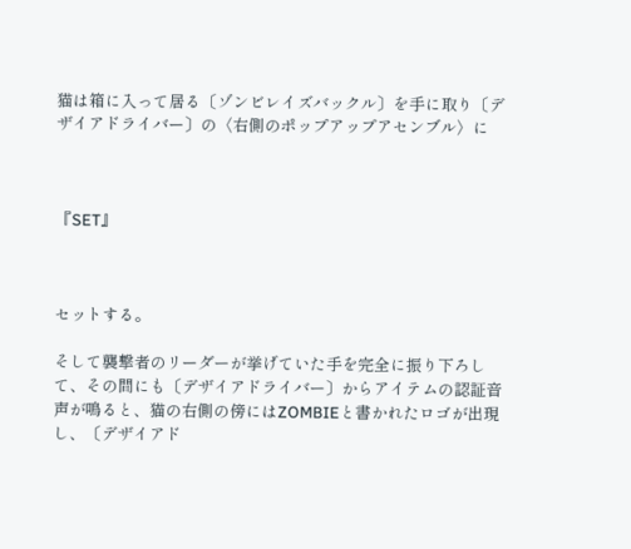猫は箱に入って居る〔ゾンビレイズバックル〕を手に取り〔デザイアドライバー〕の〈右側のポップアップアセンブル〉に



『SET』



セットする。

そして襲撃者のリーダーが挙げていた手を完全に振り下ろして、その間にも〔デザイアドライバー〕からアイテムの認証音声が鳴ると、猫の右側の傍にはZOMBIEと書かれたロゴが出現し、〔デザイアド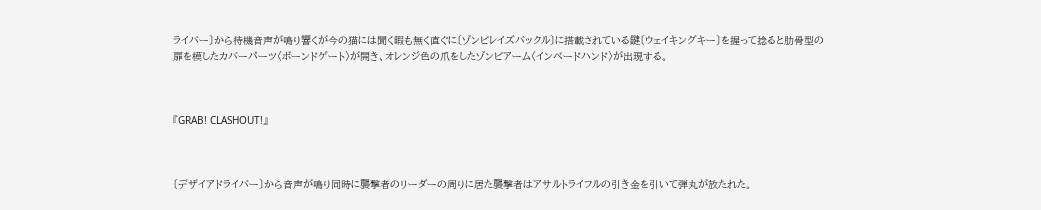ライバー〕から待機音声が鳴り響くが今の猫には聞く暇も無く直ぐに〔ゾンビレイズバックル〕に搭載されている鍵〔ウェイキングキー〕を握って捻ると肋骨型の扉を模したカバーパーツ〈ボーンドゲート〉が開き、オレンジ色の爪をしたゾンビアーム〈インベードハンド〉が出現する。



『GRAB! CLASHOUT!』



〔デザイアドライバー〕から音声が鳴り同時に襲撃者のリーダーの周りに居た襲撃者はアサルトライフルの引き金を引いて弾丸が放たれた。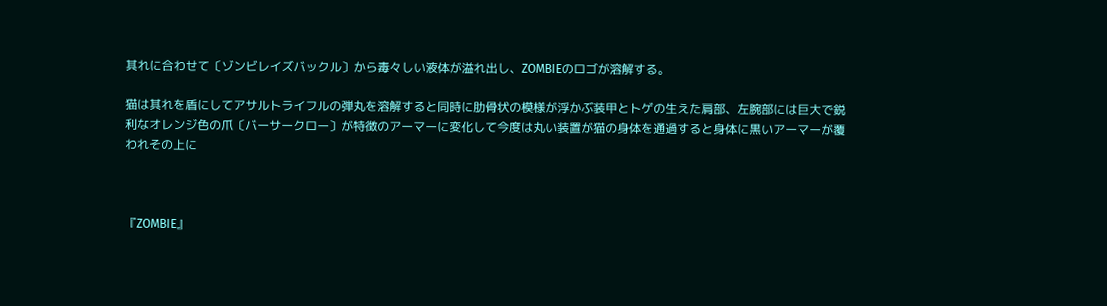其れに合わせて〔ゾンビレイズバックル〕から毒々しい液体が溢れ出し、ZOMBIEのロゴが溶解する。

猫は其れを盾にしてアサルトライフルの弾丸を溶解すると同時に肋骨状の模様が浮かぶ装甲とトゲの生えた肩部、左腕部には巨大で鋭利なオレンジ色の爪〔バーサークロー〕が特徴のアーマーに変化して今度は丸い装置が猫の身体を通過すると身体に黒いアーマーが覆われその上に



『ZOMBIE』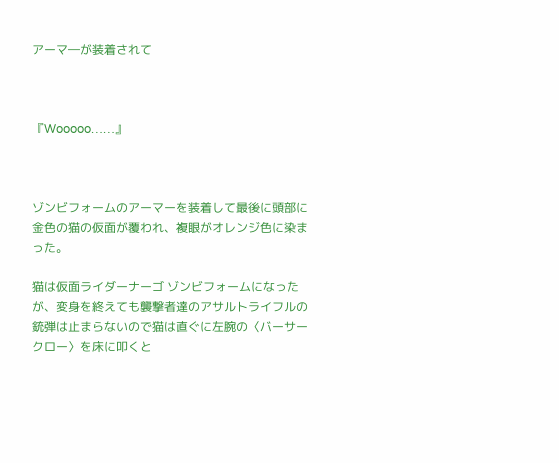アーマ―が装着されて



『Wooooo……』



ゾンビフォームのアーマーを装着して最後に頭部に金色の猫の仮面が覆われ、複眼がオレンジ色に染まった。

猫は仮面ライダーナーゴ ゾンビフォームになったが、変身を終えても襲撃者達のアサルトライフルの銃弾は止まらないので猫は直ぐに左腕の〈バーサークロー〉を床に叩くと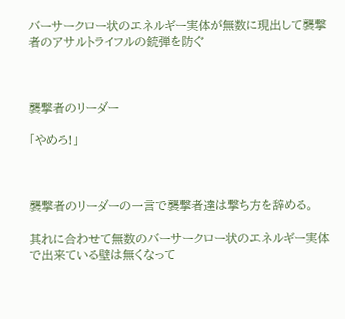バーサークロー状のエネルギー実体が無数に現出して襲撃者のアサルトライフルの銃弾を防ぐ



襲撃者のリーダー

「やめろ!」



襲撃者のリーダーの一言で襲撃者達は撃ち方を辞める。

其れに合わせて無数のバーサークロー状のエネルギー実体で出来ている壁は無くなって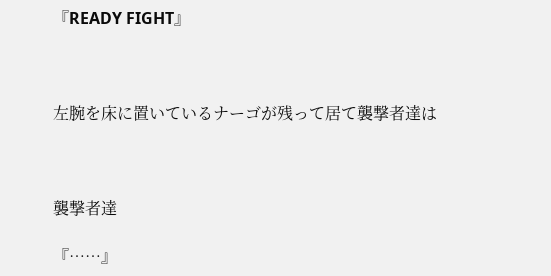『READY FIGHT』



左腕を床に置いているナーゴが残って居て襲撃者達は



襲撃者達

『……』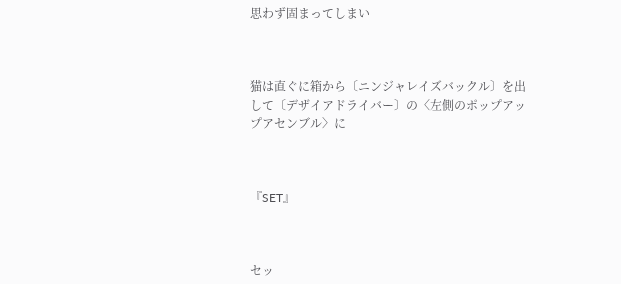思わず固まってしまい



猫は直ぐに箱から〔ニンジャレイズバックル〕を出して〔デザイアドライバー〕の〈左側のポップアップアセンブル〉に



『SET』



セッ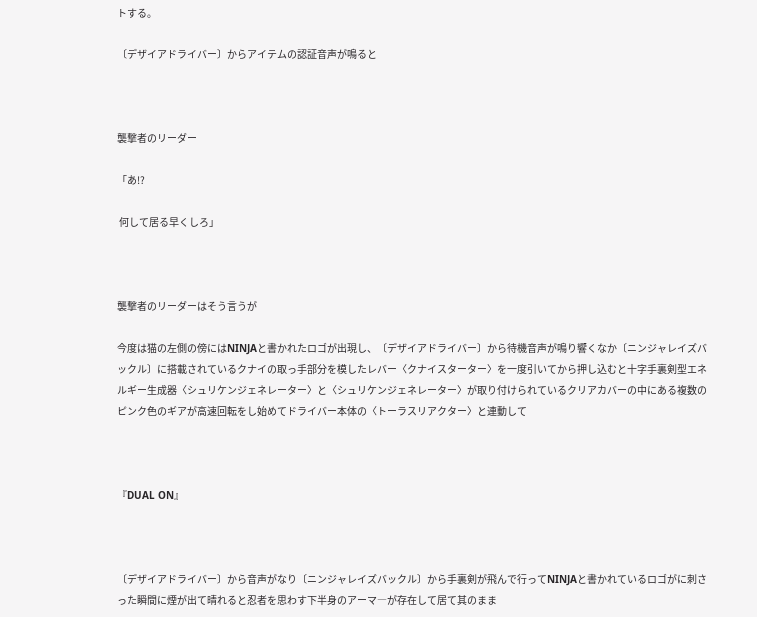トする。

〔デザイアドライバー〕からアイテムの認証音声が鳴ると



襲撃者のリーダー

「あ!?

 何して居る早くしろ」



襲撃者のリーダーはそう言うが

今度は猫の左側の傍にはNINJAと書かれたロゴが出現し、〔デザイアドライバー〕から待機音声が鳴り響くなか〔ニンジャレイズバックル〕に搭載されているクナイの取っ手部分を模したレバー〈クナイスターター〉を一度引いてから押し込むと十字手裏剣型エネルギー生成器〈シュリケンジェネレーター〉と〈シュリケンジェネレーター〉が取り付けられているクリアカバーの中にある複数のピンク色のギアが高速回転をし始めてドライバー本体の〈トーラスリアクター〉と連動して



『DUAL ON』



〔デザイアドライバー〕から音声がなり〔ニンジャレイズバックル〕から手裏剣が飛んで行ってNINJAと書かれているロゴがに刺さった瞬間に煙が出て晴れると忍者を思わす下半身のアーマ―が存在して居て其のまま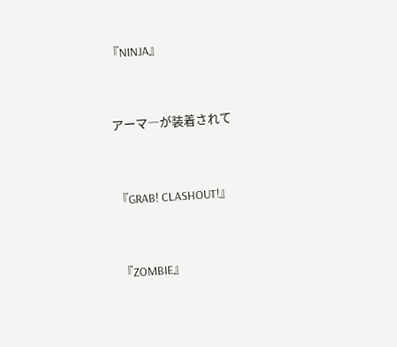『NINJA』



アーマ―が装着されて



『GRAB! CLASHOUT!』



『ZOMBIE』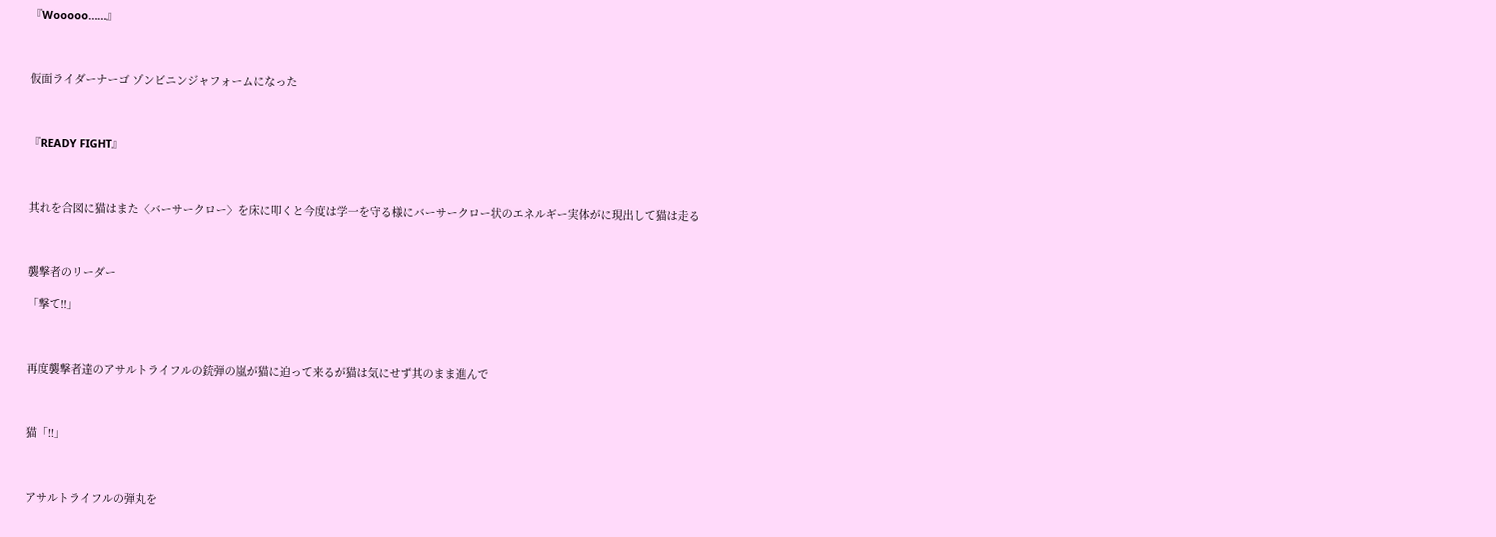『Wooooo……』



仮面ライダーナーゴ ゾンビニンジャフォームになった



『READY FIGHT』



其れを合図に猫はまた〈バーサークロー〉を床に叩くと今度は学一を守る様にバーサークロー状のエネルギー実体がに現出して猫は走る



襲撃者のリーダー

「撃て!!」



再度襲撃者達のアサルトライフルの銃弾の嵐が猫に迫って来るが猫は気にせず其のまま進んで



猫「!!」



アサルトライフルの弾丸を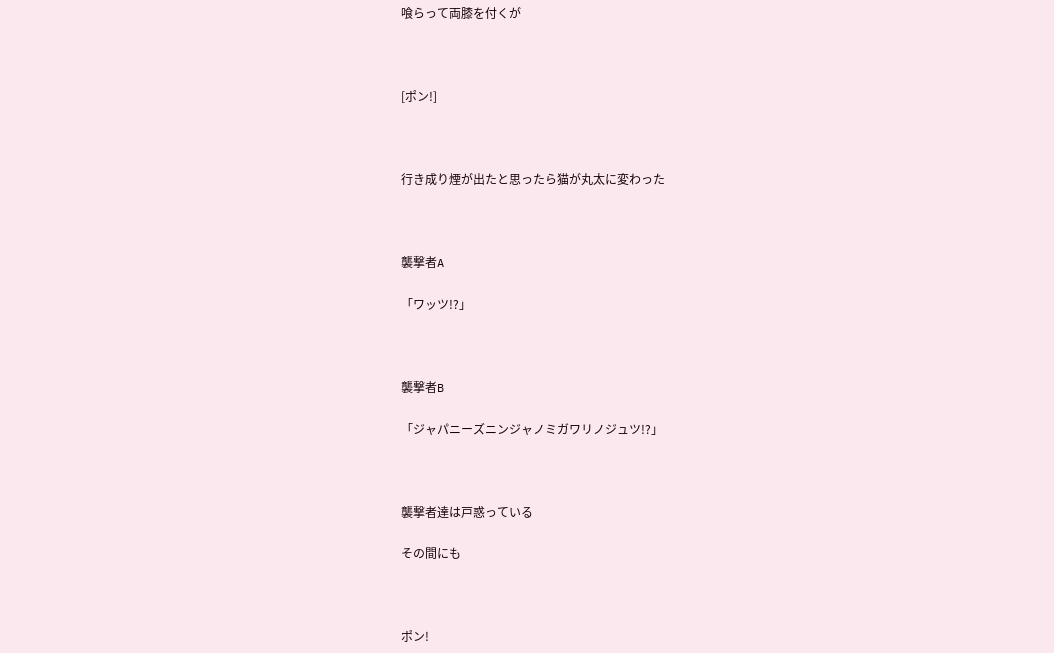喰らって両膝を付くが



[ポン!]



行き成り煙が出たと思ったら猫が丸太に変わった



襲撃者A

「ワッツ!?」



襲撃者B

「ジャパニーズニンジャノミガワリノジュツ!?」



襲撃者達は戸惑っている

その間にも



ポン!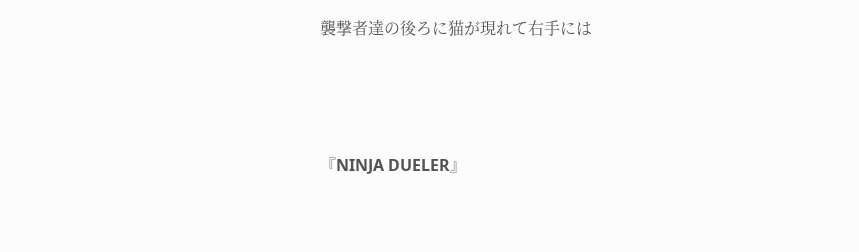襲撃者達の後ろに猫が現れて右手には



『NINJA DUELER』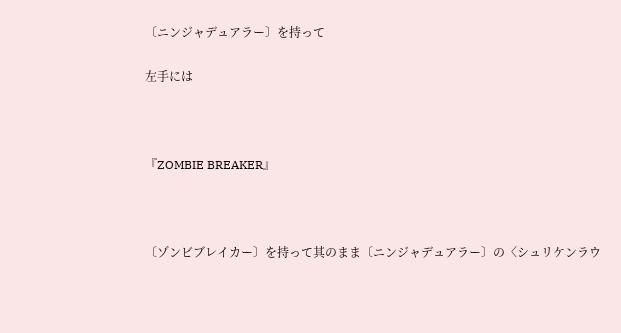〔ニンジャデュアラー〕を持って

左手には



『ZOMBIE BREAKER』



〔ゾンビブレイカー〕を持って其のまま〔ニンジャデュアラー〕の〈シュリケンラウ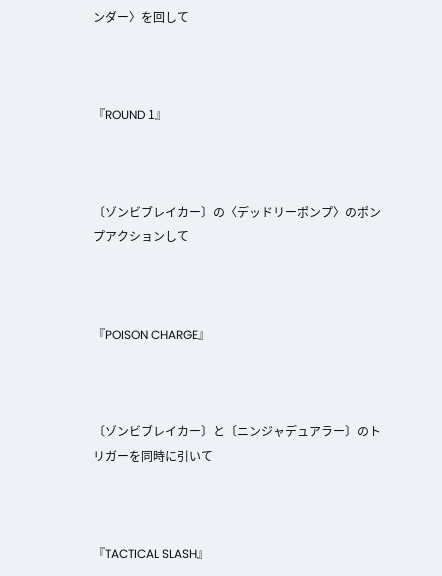ンダー〉を回して



『ROUND 1』



〔ゾンビブレイカー〕の〈デッドリーポンプ〉のポンプアクションして



『POISON CHARGE』



〔ゾンビブレイカー〕と〔ニンジャデュアラー〕のトリガーを同時に引いて



『TACTICAL SLASH』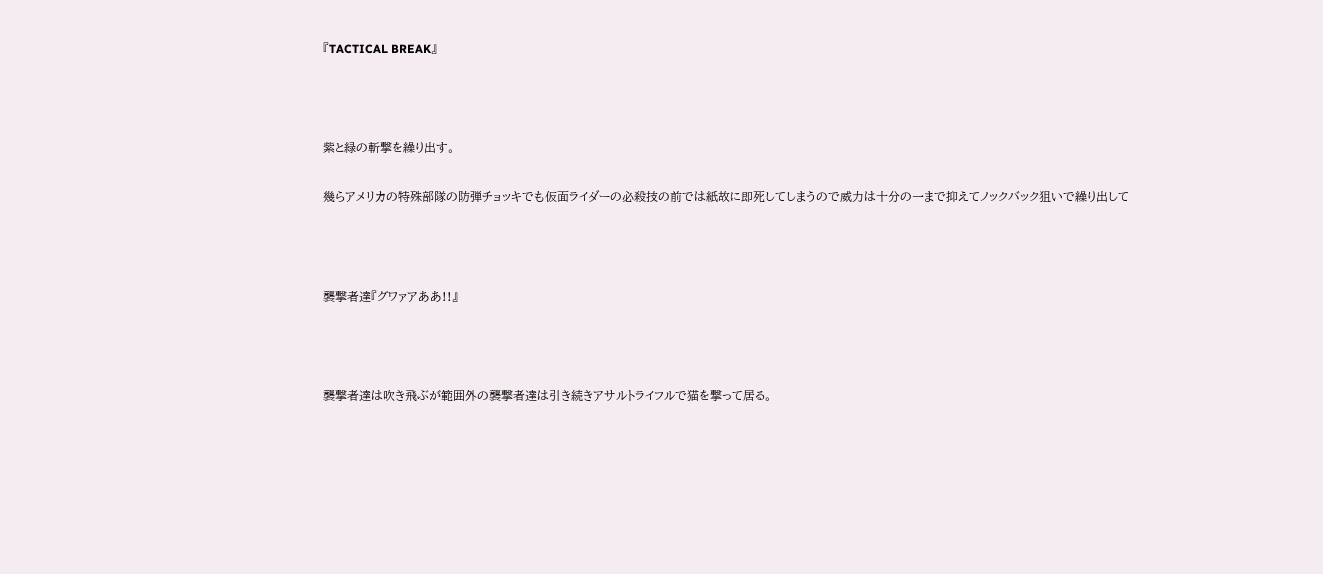『TACTICAL BREAK』



紫と緑の斬撃を繰り出す。

幾らアメリカの特殊部隊の防弾チョッキでも仮面ライダーの必殺技の前では紙故に即死してしまうので威力は十分の一まで抑えてノックバック狙いで繰り出して



襲撃者達『グワァアああ!!』



襲撃者達は吹き飛ぶが範囲外の襲撃者達は引き続きアサルトライフルで猫を撃って居る。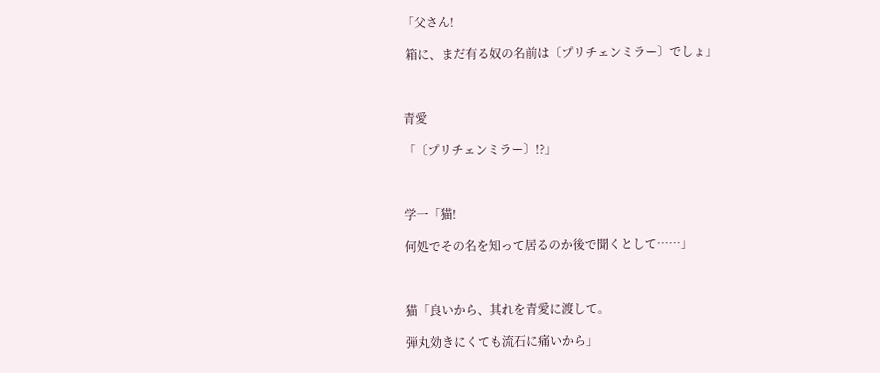「父さん!

 箱に、まだ有る奴の名前は〔プリチェンミラー〕でしょ」



青愛

「〔プリチェンミラー〕!?」



学一「猫!

何処でその名を知って居るのか後で聞くとして……」



猫「良いから、其れを青愛に渡して。

弾丸効きにくても流石に痛いから」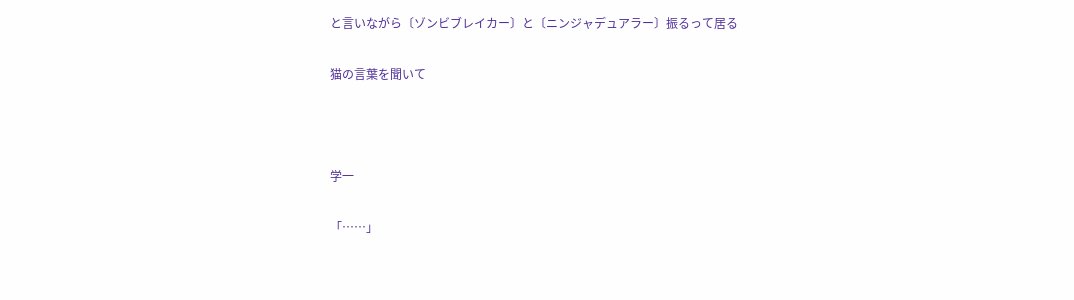と言いながら〔ゾンビブレイカー〕と〔ニンジャデュアラー〕振るって居る

猫の言葉を聞いて



学一

「……」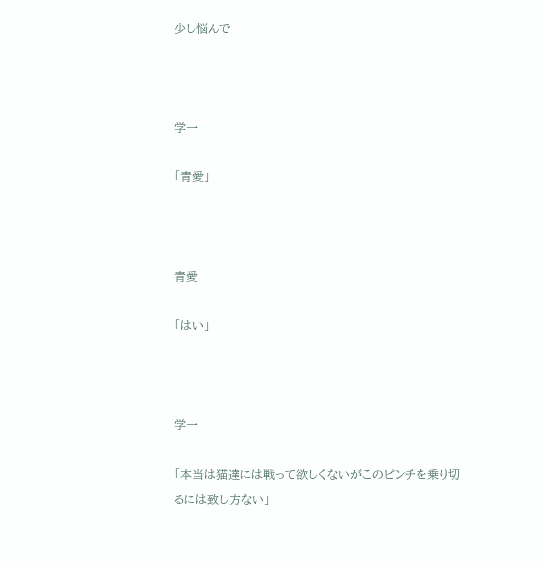少し悩んで



学一

「青愛」



青愛

「はい」



学一

「本当は猫達には戦って欲しくないがこのピンチを乗り切るには致し方ない」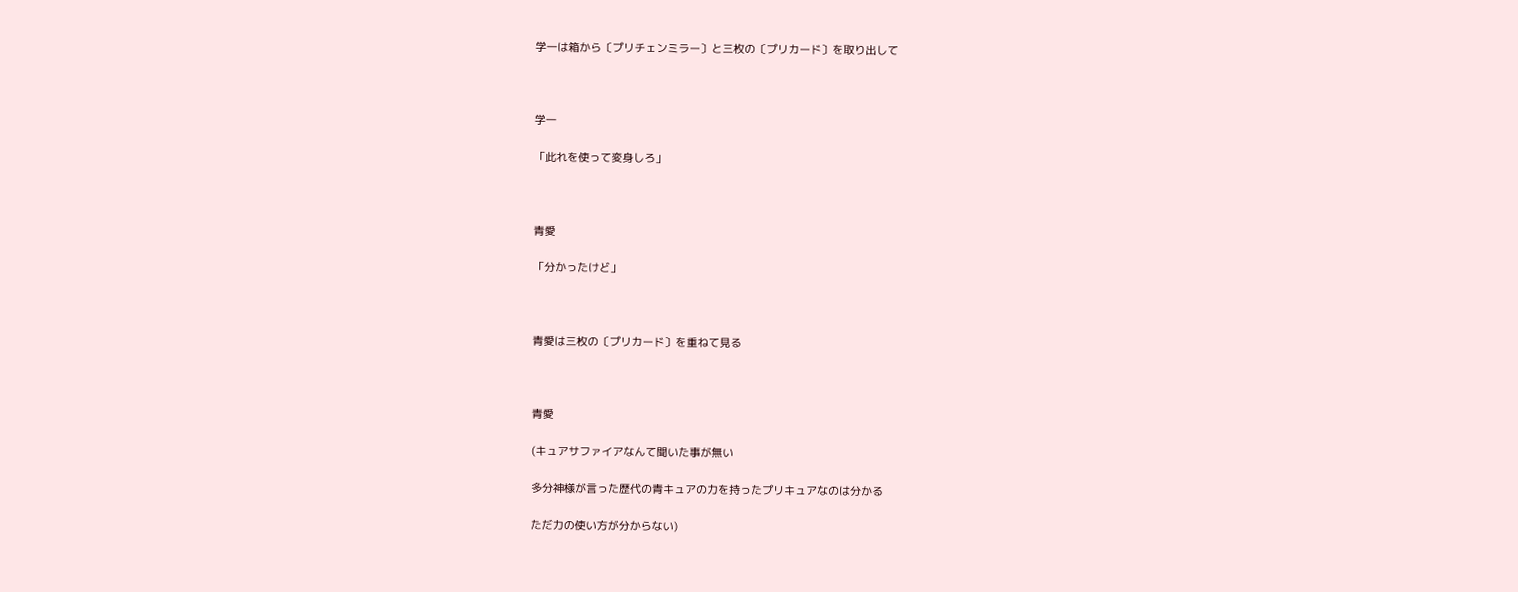学一は箱から〔プリチェンミラー〕と三枚の〔プリカード〕を取り出して



学一

「此れを使って変身しろ」



青愛

「分かったけど」



青愛は三枚の〔プリカード〕を重ねて見る



青愛

(キュアサファイアなんて聞いた事が無い

多分神様が言った歴代の青キュアの力を持ったプリキュアなのは分かる

ただ力の使い方が分からない)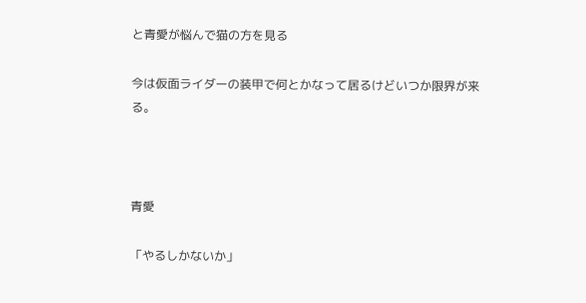と青愛が悩んで猫の方を見る

今は仮面ライダーの装甲で何とかなって居るけどいつか限界が来る。



青愛

「やるしかないか」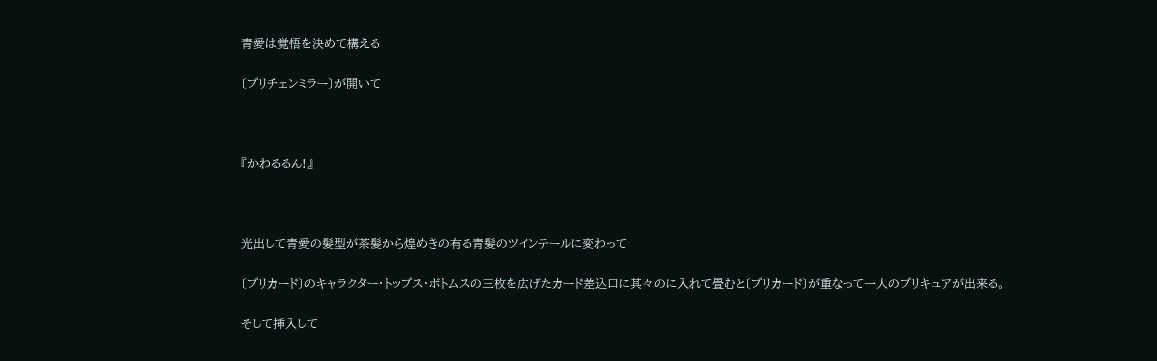青愛は覚悟を決めて構える

〔プリチェンミラー〕が開いて



『かわるるん!』



光出して青愛の髪型が茶髪から煌めきの有る青髪のツインテールに変わって

〔プリカード〕のキャラクター・トップス・ボトムスの三枚を広げたカード差込口に其々のに入れて畳むと〔プリカード〕が重なって一人のプリキュアが出来る。

そして挿入して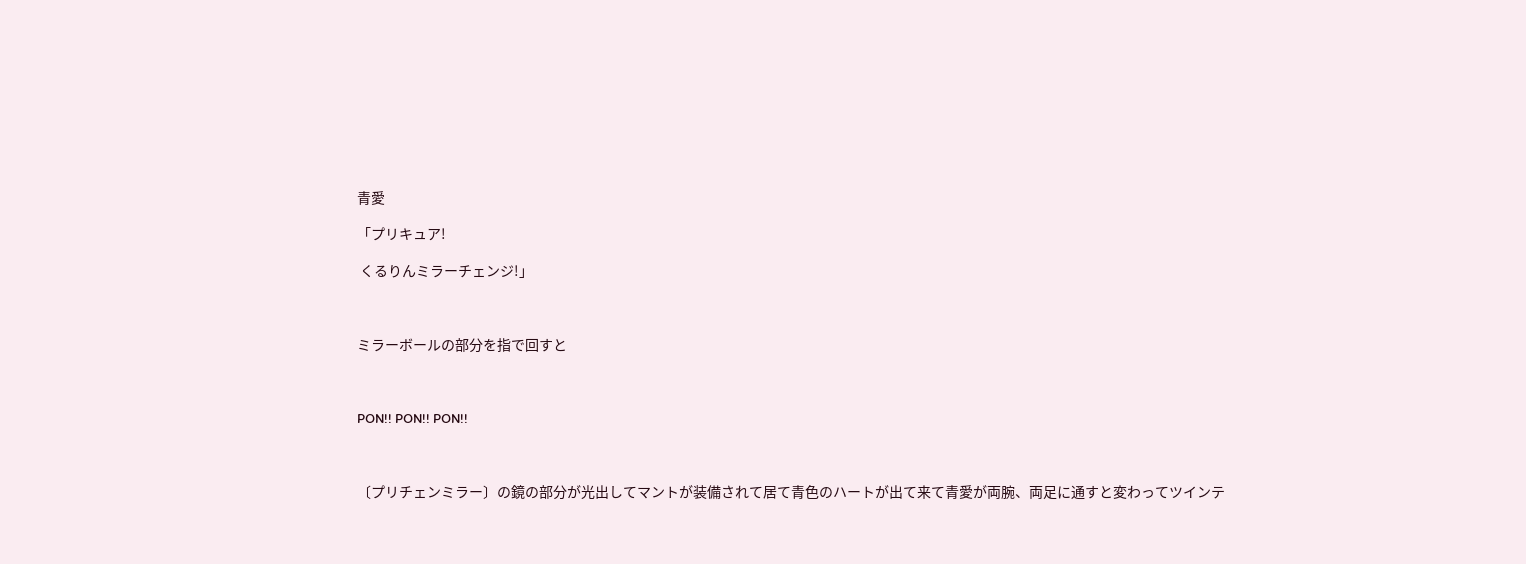青愛

「プリキュア!

 くるりんミラーチェンジ!」



ミラーボールの部分を指で回すと



PON!! PON!! PON!!



〔プリチェンミラー〕の鏡の部分が光出してマントが装備されて居て青色のハートが出て来て青愛が両腕、両足に通すと変わってツインテ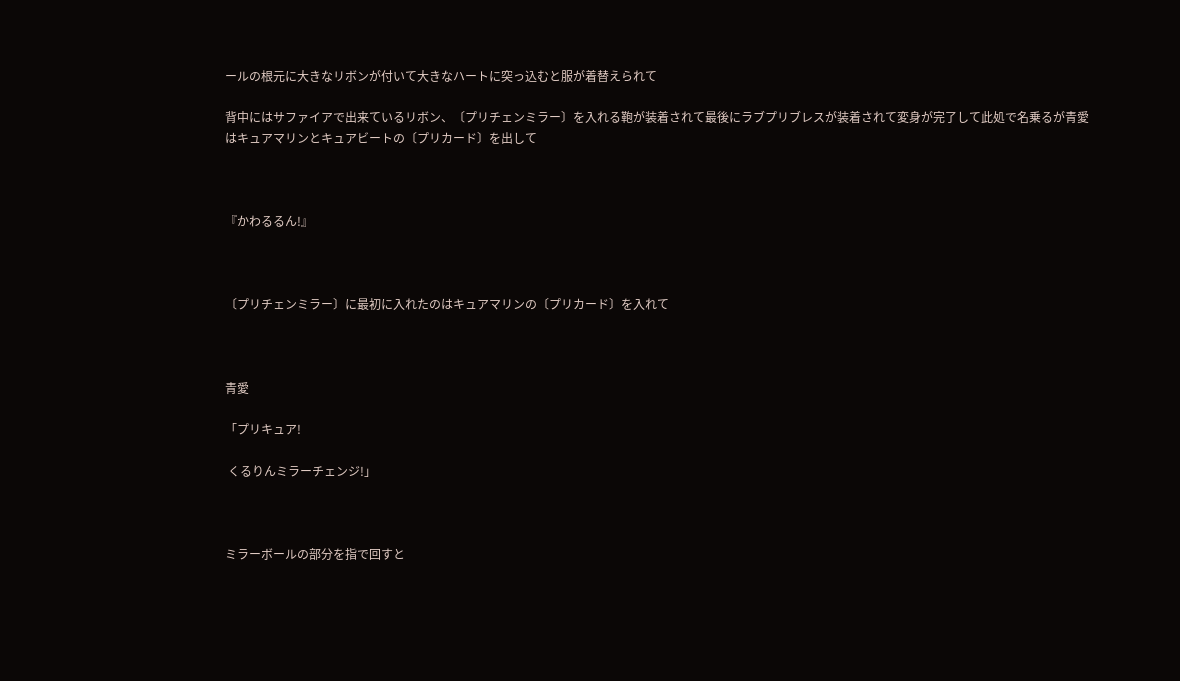ールの根元に大きなリボンが付いて大きなハートに突っ込むと服が着替えられて

背中にはサファイアで出来ているリボン、〔プリチェンミラー〕を入れる鞄が装着されて最後にラブプリブレスが装着されて変身が完了して此処で名乗るが青愛はキュアマリンとキュアビートの〔プリカード〕を出して



『かわるるん!』



〔プリチェンミラー〕に最初に入れたのはキュアマリンの〔プリカード〕を入れて



青愛

「プリキュア!

 くるりんミラーチェンジ!」



ミラーボールの部分を指で回すと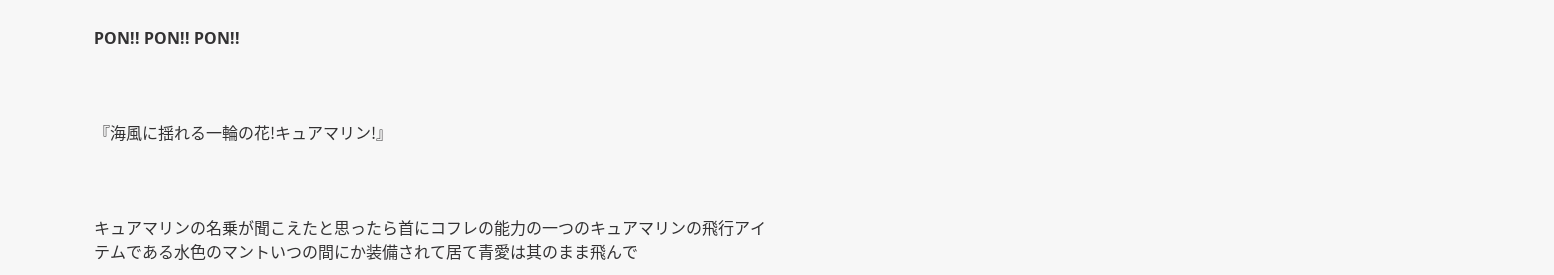PON!! PON!! PON!!



『海風に揺れる一輪の花!キュアマリン!』



キュアマリンの名乗が聞こえたと思ったら首にコフレの能力の一つのキュアマリンの飛行アイテムである水色のマントいつの間にか装備されて居て青愛は其のまま飛んで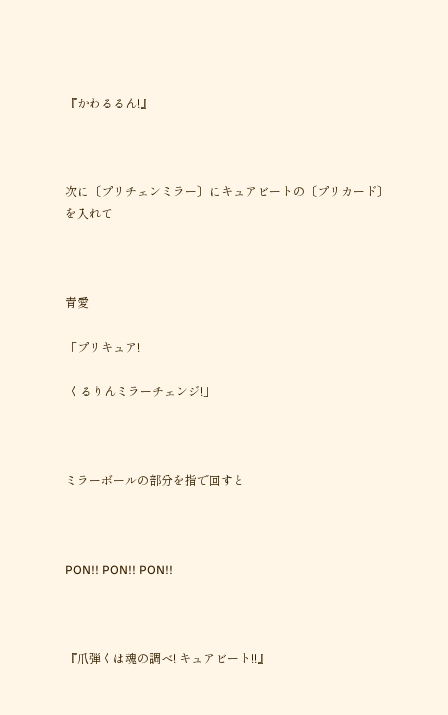『かわるるん!』



次に〔プリチェンミラー〕にキュアビートの〔プリカード〕を入れて



青愛

「プリキュア!

 くるりんミラーチェンジ!」



ミラーボールの部分を指で回すと



PON!! PON!! PON!!



『爪弾くは魂の調べ! キュアビート!!』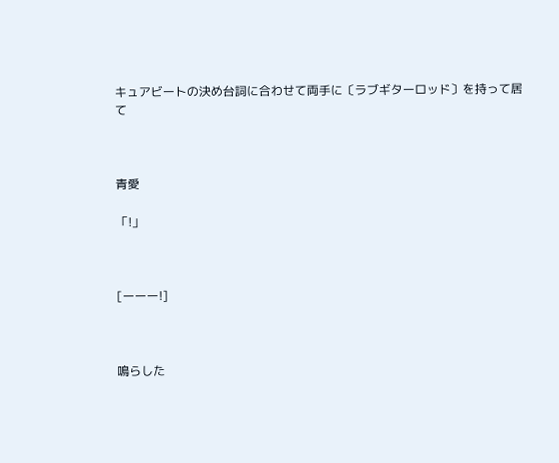キュアビートの決め台詞に合わせて両手に〔ラブギターロッド〕を持って居て



青愛

「!」



[ーーー!]



鳴らした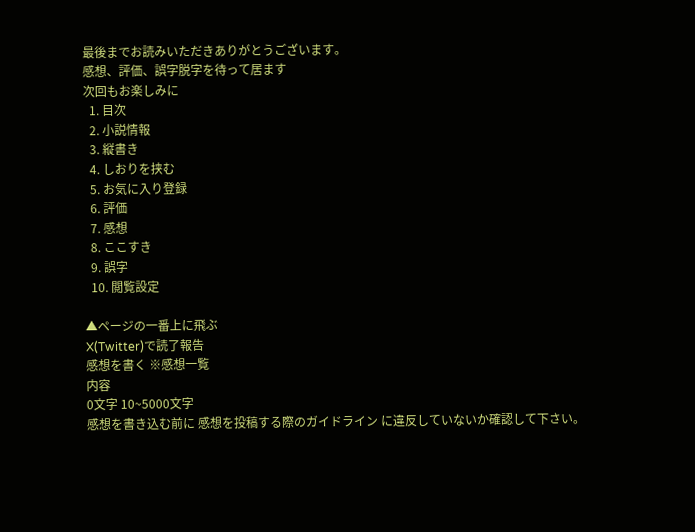最後までお読みいただきありがとうございます。
感想、評価、誤字脱字を待って居ます
次回もお楽しみに
  1. 目次
  2. 小説情報
  3. 縦書き
  4. しおりを挟む
  5. お気に入り登録
  6. 評価
  7. 感想
  8. ここすき
  9. 誤字
  10. 閲覧設定

▲ページの一番上に飛ぶ
X(Twitter)で読了報告
感想を書く ※感想一覧
内容
0文字 10~5000文字
感想を書き込む前に 感想を投稿する際のガイドライン に違反していないか確認して下さい。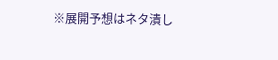※展開予想はネタ潰し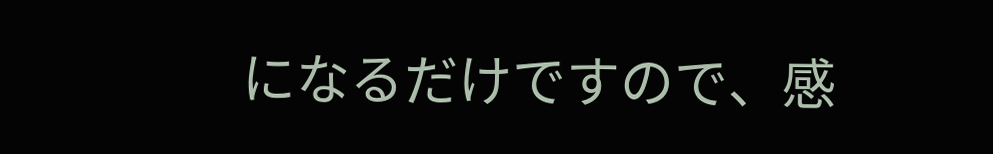になるだけですので、感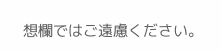想欄ではご遠慮ください。